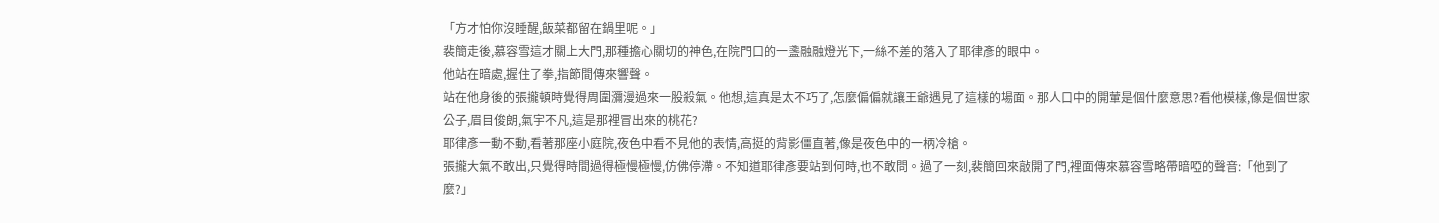「方才怕你沒睡醒,飯菜都留在鍋里呢。」
裴簡走後,慕容雪這才關上大門,那種擔心關切的神色,在院門口的一盞融融燈光下,一絲不差的落入了耶律彥的眼中。
他站在暗處,握住了拳,指節間傳來響聲。
站在他身後的張攏頓時覺得周圍瀰漫過來一股殺氣。他想,這真是太不巧了,怎麼偏偏就讓王爺遇見了這樣的場面。那人口中的開葷是個什麼意思?看他模樣,像是個世家公子,眉目俊朗,氣宇不凡,這是那裡冒出來的桃花?
耶律彥一動不動,看著那座小庭院,夜色中看不見他的表情,高挺的背影僵直著,像是夜色中的一柄冷槍。
張攏大氣不敢出,只覺得時間過得極慢極慢,仿佛停滯。不知道耶律彥要站到何時,也不敢問。過了一刻,裴簡回來敲開了門,裡面傳來慕容雪略帶暗啞的聲音:「他到了麼?」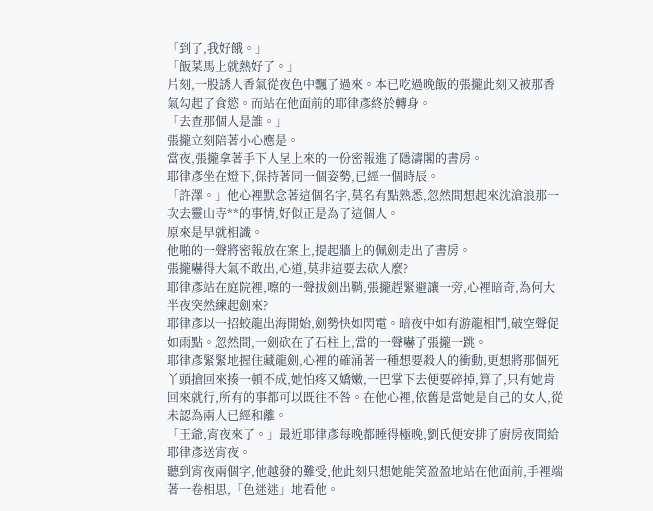「到了,我好餓。」
「飯菜馬上就熱好了。」
片刻,一股誘人香氣從夜色中飄了過來。本已吃過晚飯的張攏此刻又被那香氣勾起了食慾。而站在他面前的耶律彥終於轉身。
「去查那個人是誰。」
張攏立刻陪著小心應是。
當夜,張攏拿著手下人呈上來的一份密報進了隱濤閣的書房。
耶律彥坐在燈下,保持著同一個姿勢,已經一個時辰。
「許澤。」他心裡默念著這個名字,莫名有點熟悉,忽然間想起來沈滄浪那一次去靈山寺**的事情,好似正是為了這個人。
原來是早就相識。
他啪的一聲將密報放在案上,提起牆上的佩劍走出了書房。
張攏嚇得大氣不敢出,心道,莫非這要去砍人麼?
耶律彥站在庭院裡,嚓的一聲拔劍出鞘,張攏趕緊避讓一旁,心裡暗奇,為何大半夜突然練起劍來?
耶律彥以一招蛟龍出海開始,劍勢快如閃電。暗夜中如有游龍相鬥,破空聲促如雨點。忽然間,一劍砍在了石柱上,當的一聲嚇了張攏一跳。
耶律彥緊緊地握住藏龍劍,心裡的確涌著一種想要殺人的衝動,更想將那個死丫頭搶回來揍一頓不成,她怕疼又嬌嫩,一巴掌下去便要碎掉,算了,只有她肯回來就行,所有的事都可以既往不咎。在他心裡,依舊是當她是自己的女人,從未認為兩人已經和離。
「王爺,宵夜來了。」最近耶律彥每晚都睡得極晚,劉氏便安排了廚房夜間給耶律彥送宵夜。
聽到宵夜兩個字,他越發的難受,他此刻只想她能笑盈盈地站在他面前,手裡端著一卷相思,「色迷迷」地看他。